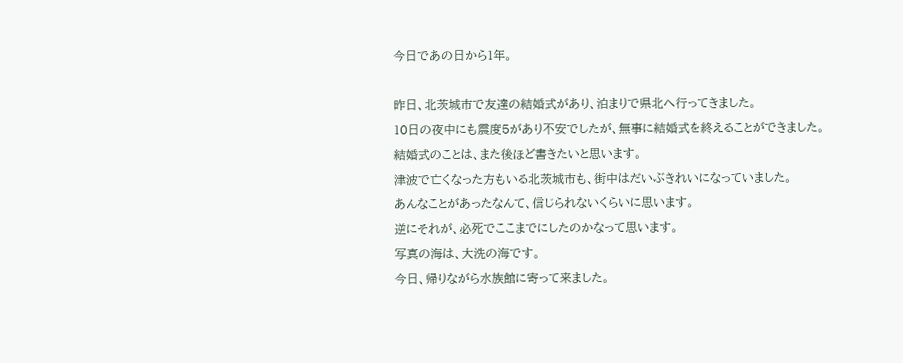今日であの日から1年。

昨日、北茨城市で友達の結婚式があり、泊まりで県北へ行ってきました。
10日の夜中にも震度5があり不安でしたが、無事に結婚式を終えることができました。
結婚式のことは、また後ほど書きたいと思います。
津波で亡くなった方もいる北茨城市も、街中はだいぶきれいになっていました。
あんなことがあったなんて、信じられないくらいに思います。
逆にそれが、必死でここまでにしたのかなって思います。
写真の海は、大洗の海です。
今日、帰りながら水族館に寄って来ました。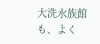大洗水族館も、よく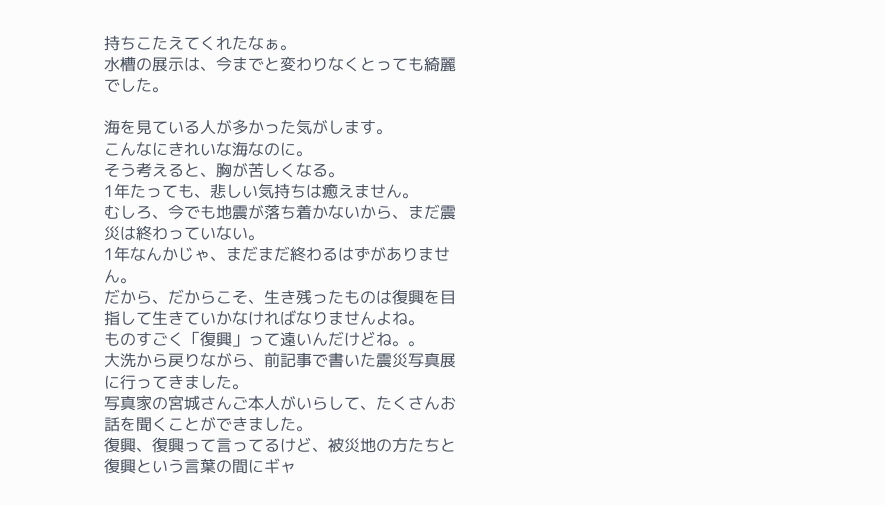持ちこたえてくれたなぁ。
水槽の展示は、今までと変わりなくとっても綺麗でした。

海を見ている人が多かった気がします。
こんなにきれいな海なのに。
そう考えると、胸が苦しくなる。
1年たっても、悲しい気持ちは癒えません。
むしろ、今でも地震が落ち着かないから、まだ震災は終わっていない。
1年なんかじゃ、まだまだ終わるはずがありません。
だから、だからこそ、生き残ったものは復興を目指して生きていかなければなりませんよね。
ものすごく「復興」って遠いんだけどね。。
大洗から戻りながら、前記事で書いた震災写真展に行ってきました。
写真家の宮城さんご本人がいらして、たくさんお話を聞くことができました。
復興、復興って言ってるけど、被災地の方たちと復興という言葉の間にギャ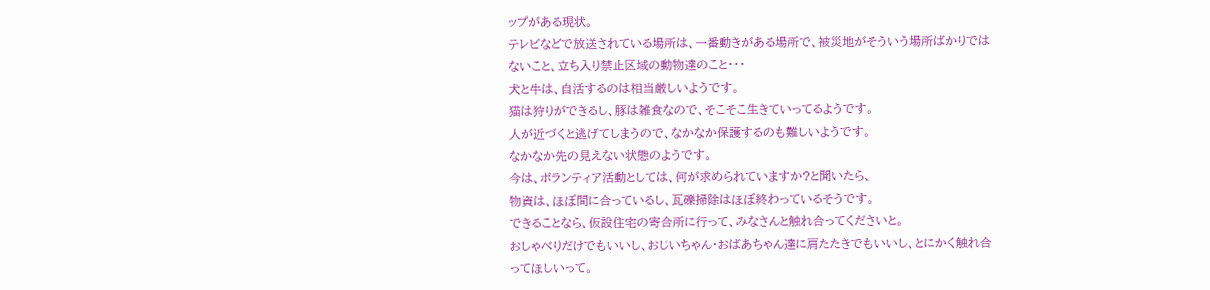ップがある現状。
テレビなどで放送されている場所は、一番動きがある場所で、被災地がそういう場所ばかりではないこと、立ち入り禁止区域の動物達のこと・・・
犬と牛は、自活するのは相当厳しいようです。
猫は狩りができるし、豚は雑食なので、そこそこ生きていってるようです。
人が近づくと逃げてしまうので、なかなか保護するのも難しいようです。
なかなか先の見えない状態のようです。
今は、ボランティア活動としては、何が求められていますか?と聞いたら、
物資は、ほぼ間に合っているし、瓦礫掃除はほぼ終わっているそうです。
できることなら、仮設住宅の寄合所に行って、みなさんと触れ合ってくださいと。
おしゃべりだけでもいいし、おじいちゃん・おばあちゃん達に肩たたきでもいいし、とにかく触れ合ってほしいって。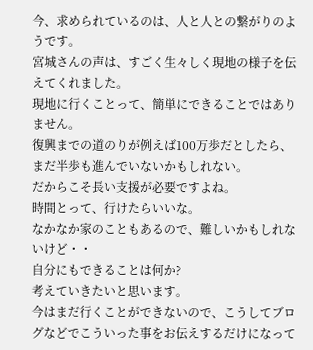今、求められているのは、人と人との繋がりのようです。
宮城さんの声は、すごく生々しく現地の様子を伝えてくれました。
現地に行くことって、簡単にできることではありません。
復興までの道のりが例えば100万歩だとしたら、まだ半歩も進んでいないかもしれない。
だからこそ長い支援が必要ですよね。
時間とって、行けたらいいな。
なかなか家のこともあるので、難しいかもしれないけど・・
自分にもできることは何か?
考えていきたいと思います。
今はまだ行くことができないので、こうしてブログなどでこういった事をお伝えするだけになって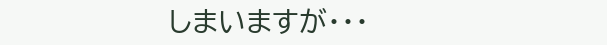しまいますが・・・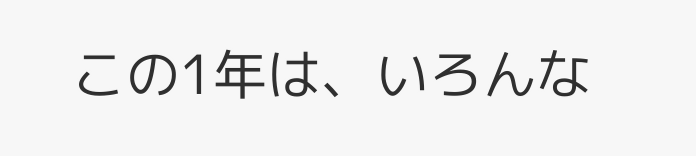この1年は、いろんな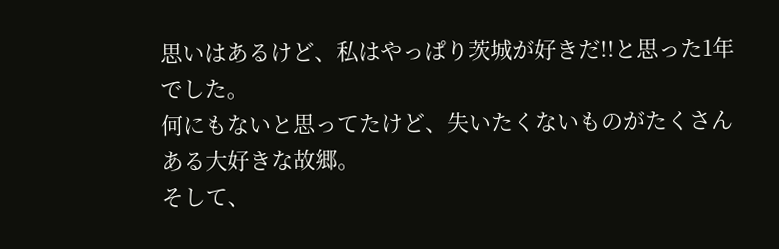思いはあるけど、私はやっぱり茨城が好きだ!!と思った1年でした。
何にもないと思ってたけど、失いたくないものがたくさんある大好きな故郷。
そして、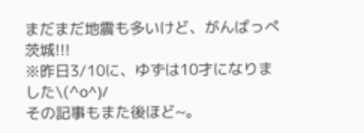まだまだ地震も多いけど、がんばっぺ茨城!!!
※昨日3/10に、ゆずは10才になりました\(^o^)/
その記事もまた後ほど~。